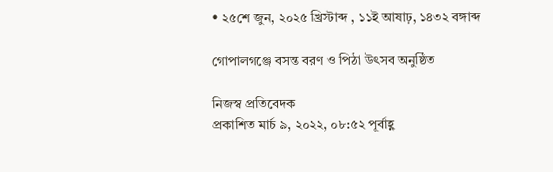• ২৫শে জুন, ২০২৫ খ্রিস্টাব্দ , ১১ই আষাঢ়, ১৪৩২ বঙ্গাব্দ

গোপালগঞ্জে বসন্ত বরণ ও পিঠা উৎসব অনুষ্ঠিত

নিজস্ব প্রতিবেদক
প্রকাশিত মার্চ ৯, ২০২২, ০৮:৫২ পূর্বাহ্ণ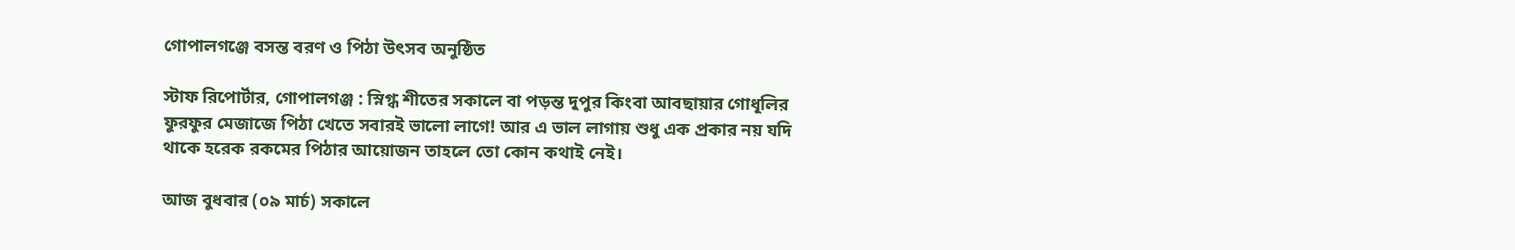গোপালগঞ্জে বসন্ত বরণ ও পিঠা উৎসব অনুষ্ঠিত

স্টাফ রিপোর্টার, গোপালগঞ্জ : স্নিগ্ধ শীতের সকালে বা পড়ন্ত দুপুর কিংবা আবছায়ার গোধূলির ফুরফুর মেজাজে পিঠা খেতে সবারই ভালো লাগে! আর এ ভাল লাগায় শুধু এক প্রকার নয় যদি থাকে হরেক রকমের পিঠার আয়োজন তাহলে তো কোন কথাই নেই।

আজ বুধবার (০৯ মার্চ) সকালে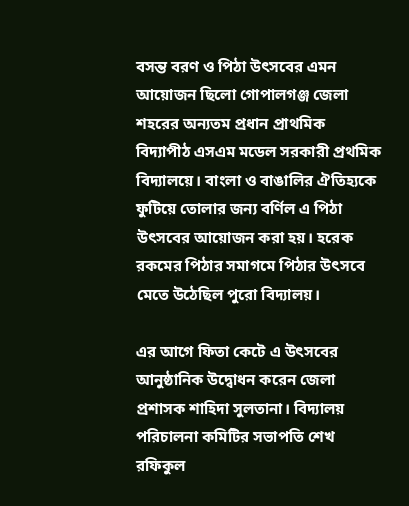বসন্ত বরণ ও পিঠা উৎসবের এমন আয়োজন ছিলো গোপালগঞ্জ জেলা শহরের অন্যতম প্রধান প্রাথমিক বিদ্যাপীঠ এসএম মডেল সরকারী প্রথমিক বিদ্যালয়ে। বাংলা ও বাঙালির ঐতিহ্যকে ফুটিয়ে তোলার জন্য বর্ণিল এ পিঠা উৎসবের আয়োজন করা হয়। হরেক রকমের পিঠার সমাগমে পিঠার উৎসবে মেতে উঠেছিল পুরো বিদ্যালয়।

এর আগে ফিতা কেটে এ উৎসবের আনুষ্ঠানিক উদ্বোধন করেন জেলা প্রশাসক শাহিদা সুলতানা। বিদ্যালয় পরিচালনা কমিটির সভাপতি শেখ রফিকুল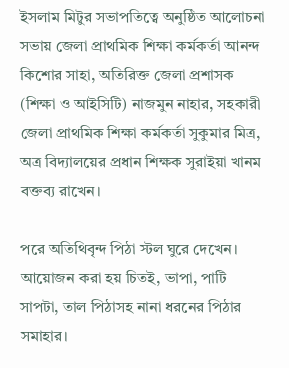ইসলাম মিটুর সভাপতিত্বে অনুষ্ঠিত আলোচনা সভায় জেলা প্রাথমিক শিক্ষা কর্মকর্তা আনন্দ কিশোর সাহা, অতিরিক্ত জেলা প্রশাসক (শিক্ষা ও আইসিটি) নাজমুন নাহার, সহকারী জেলা প্রাথমিক শিক্ষা কর্মকর্তা সুকুমার মিত্র, অত্র বিদ্যালয়ের প্রধান শিক্ষক সুরাইয়া খানম বক্তব্য রাখেন।

পরে অতিথিবৃন্দ পিঠা স্টল ঘুরে দেখেন। আয়োজন করা হয় চিতই, ভাপা, পাটি সাপটা, তাল পিঠাসহ নানা ধরনের পিঠার সমাহার।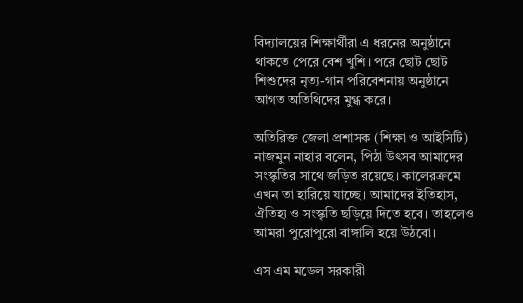বিদ্যালয়ের শিক্ষার্থীরা এ ধরনের অনুষ্ঠানে থাকতে পেরে বেশ খুশি। পরে ছোট ছোট শিশুদের নৃত্য-গান পরিবেশনায় অনুষ্ঠানে আগত অতিথিদের মুগ্ধ করে।

অতিরিক্ত জেলা প্রশাসক (শিক্ষা ও আইসিটি) নাজমুন নাহার বলেন, পিঠা উৎসব আমাদের সংস্কৃতির সাথে জড়িত রয়েছে। কালেরক্রমে এখন তা হারিয়ে যাচ্ছে। আমাদের ইতিহাস, ঐতিহ্য ও সংস্কৃতি ছড়িয়ে দিতে হবে। তাহলেও আমরা পুরোপুরো বাঙ্গালি হয়ে উঠবো।

এস এম মডেল সরকারী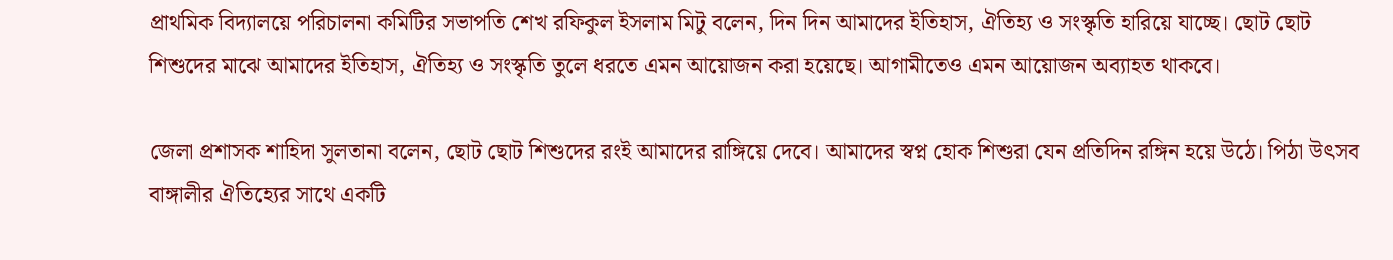প্রাথমিক বিদ্যালয়ে পরিচালনা কমিটির সভাপতি শেখ রফিকুল ইসলাম মিটু বলেন, দিন দিন আমাদের ইতিহাস, ঐতিহ্য ও সংস্কৃতি হারিয়ে যাচ্ছে। ছোট ছোট শিশুদের মাঝে আমাদের ইতিহাস, ঐতিহ্য ও সংস্কৃতি তুলে ধরতে এমন আয়োজন করা হয়েছে। আগামীতেও এমন আয়োজন অব্যাহত থাকবে।

জেলা প্রশাসক শাহিদা সুলতানা বলেন, ছোট ছোট শিশুদের রংই আমাদের রাঙ্গিয়ে দেবে। আমাদের স্বপ্ন হোক শিশুরা যেন প্রতিদিন রঙ্গিন হয়ে উঠে। পিঠা উৎসব বাঙ্গালীর ঐতিহ্যের সাথে একটি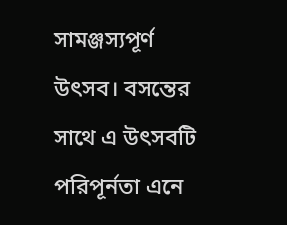সামঞ্জস্যপূর্ণ উৎসব। বসন্তের সাথে এ উৎসবটি পরিপূর্নতা এনে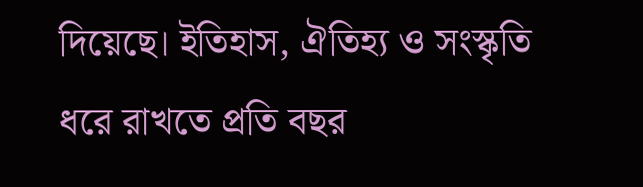দিয়েছে। ইতিহাস, ঐতিহ্য ও সংস্কৃতি ধরে রাখতে প্রতি বছর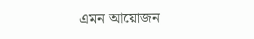এমন আয়োজন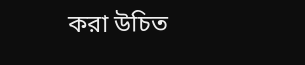করা উচিত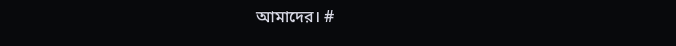আমাদের। #